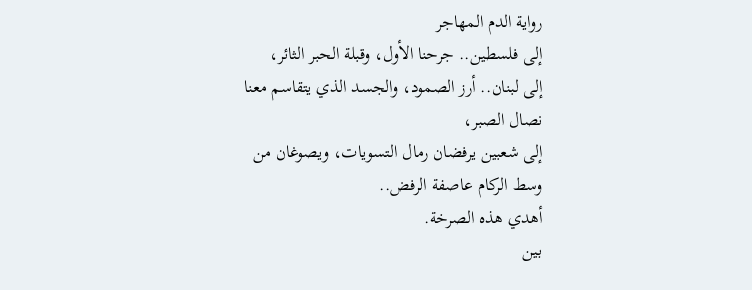رواية الدم المهاجر
إلى فلسطين.. جرحنا الأول، وقبلة الحبر الثائر،
إلى لبنان.. أرز الصمود، والجسد الذي يتقاسم معنا نصال الصبر،
إلى شعبين يرفضان رمال التسويات، ويصوغان من وسط الركام عاصفة الرفض..
أهدي هذه الصرخة.
بين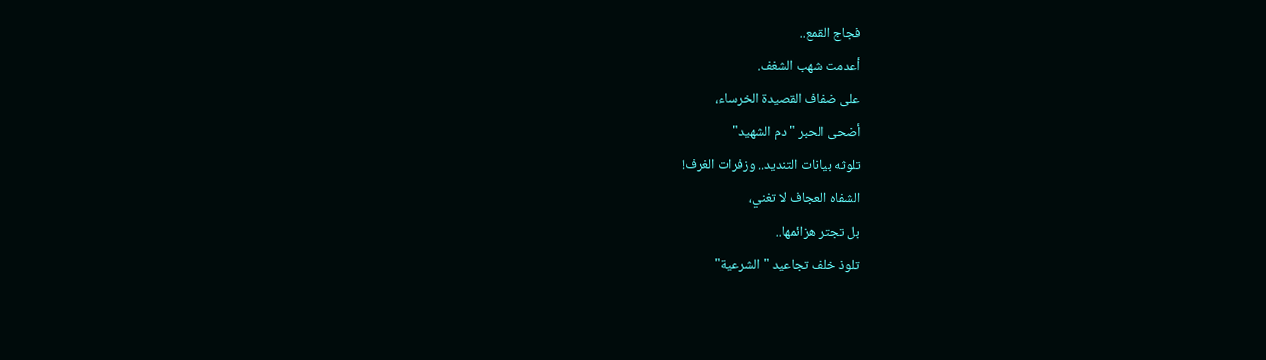فجاج القمع..
أعدمت شهب الشغف.
على ضفاف القصيدة الخرساء،
أضحى الحبر "دم الشهيد"
تلوثه بيانات التنديد.. وزفرات الغرف!
الشفاه العجاف لا تغني،
بل تجتر هزائمها..
تلوذ خلف تجاعيد "الشرعية"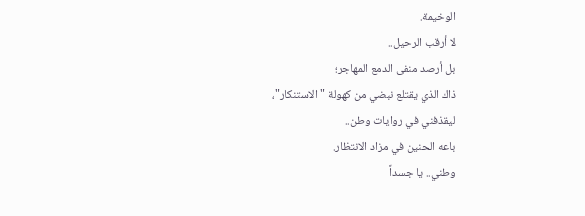الوخيمة.
لا أرقب الرحيل..
بل أرصد منفى الدمع المهاجر؛
ذاك الذي يقتلع نبضي من كهولة "الاستنكار"،
ليقذفني في روايات وطن..
باعه الحنين في مزاد الانتظار.
وطني.. يا جسداً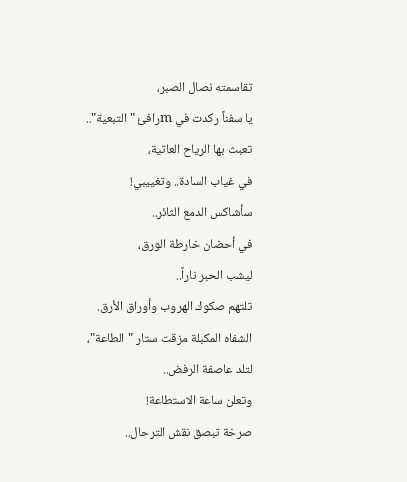تقاسمته نصال الصبر،
يا سفناً ركدت في mرافئ "التبعية"..
تعبث بها الرياح العاتية،
في غياب السادة.. وتغييبي!
سأشاكس الدمع الثائر..
في أحضان خارطة الورق،
ليشب الحبر ناراً..
تلتهم صكوك الهروب وأوراق الأرق.
الشفاه المكبلة مزقت ستار "الطاعة"،
لتلد عاصفة الرفض..
وتعلن ساعة الاستطاعة!
صرخة تبصق نقش الترحال..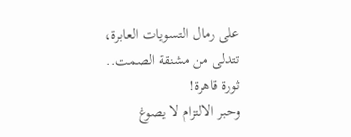على رمال التسويات العابرة،
تتدلى من مشنقة الصمت..
ثورة قاهرة!
وحبر الالتزام لا يصوغ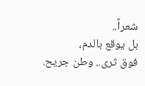شعراً..
بل يوقع بالدم،
فوق ثرى.. وطن جريح.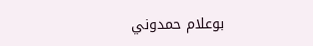بوعلام حمدوني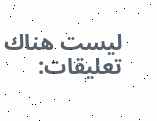ليست هناك تعليقات: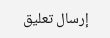إرسال تعليق